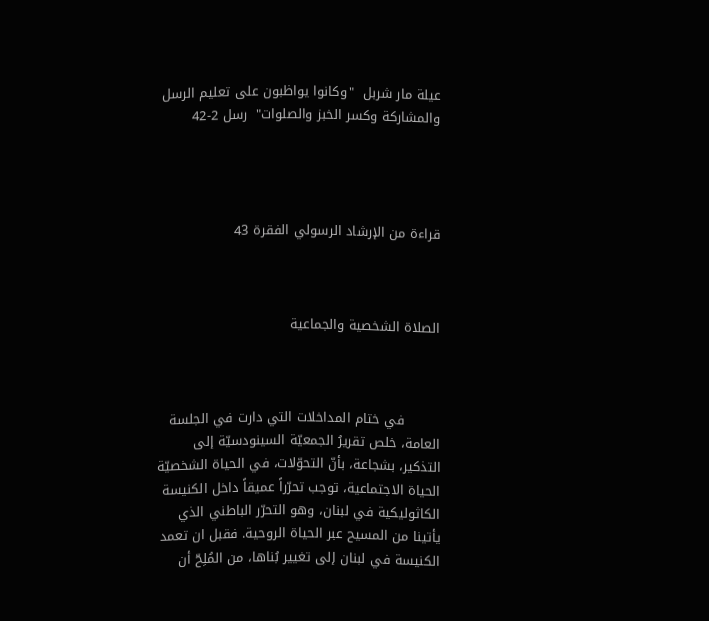عيلة مار شربل  "وكانوا يواظبون على تعليم الرسل والمشاركة وكسر الخبز والصلوات"  رسل 2-42




قراءة من الإرشاد الرسولي الفقرة 43



الصلاة الشخصية والجماعية



        في ختام المداخلات التي دارت في الجلسة العامة، خلص تقريرُ الجمعيّة السينودسيّة إلى التذكير، بشجاعة، بأنّ التحوّلات، في الحياة الشخصيّة الحياة الاجتماعية، توجب تحرّراً عميقاً داخل الكنيسة الكاثوليكية في لبنان، وهو التحرّر الباطني الذي يأتينا من المسيح عبر الحياة الروحية. فقبل ان تعمد الكنيسة في لبنان إلى تغيير بُناها، من المُلِحّ أن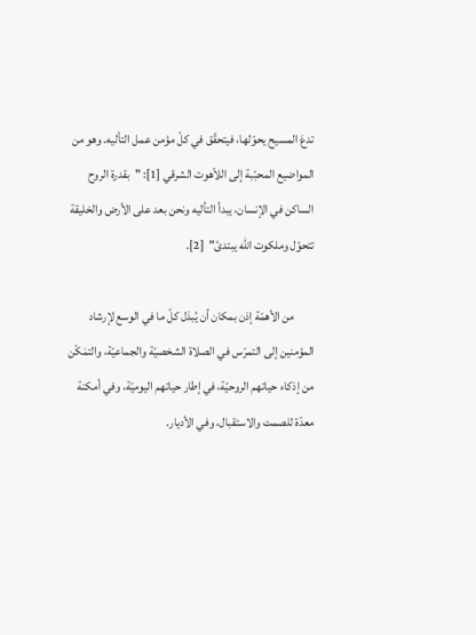تدعَ المسيح يحوّلها، فيتحقّق في كلّ مؤمن عمل التأليه. وهو من المواضيع المحبّبة إلى اللاّهوت الشرقي [1]: "بقدرة الروح الساكن في الإنسان، يبدأ التأليه ونحن بعد على الأرض والخليقة تتحوّل وملكوت الله يبتدئ"  [2].

        من الأهمّة إذن بمكان أن يُبذل كلّ ما في الوسع لإرشاد المؤمنين إلى التمرّس في الصلاة الشخصيّة والجماعيّة، والتمَكّن من إذكاء حياتهم الروحيّة، في إطار حياتهم اليوميّة، وفي أمكنة معدّة للصمت والاستقبال، وفي الأديار.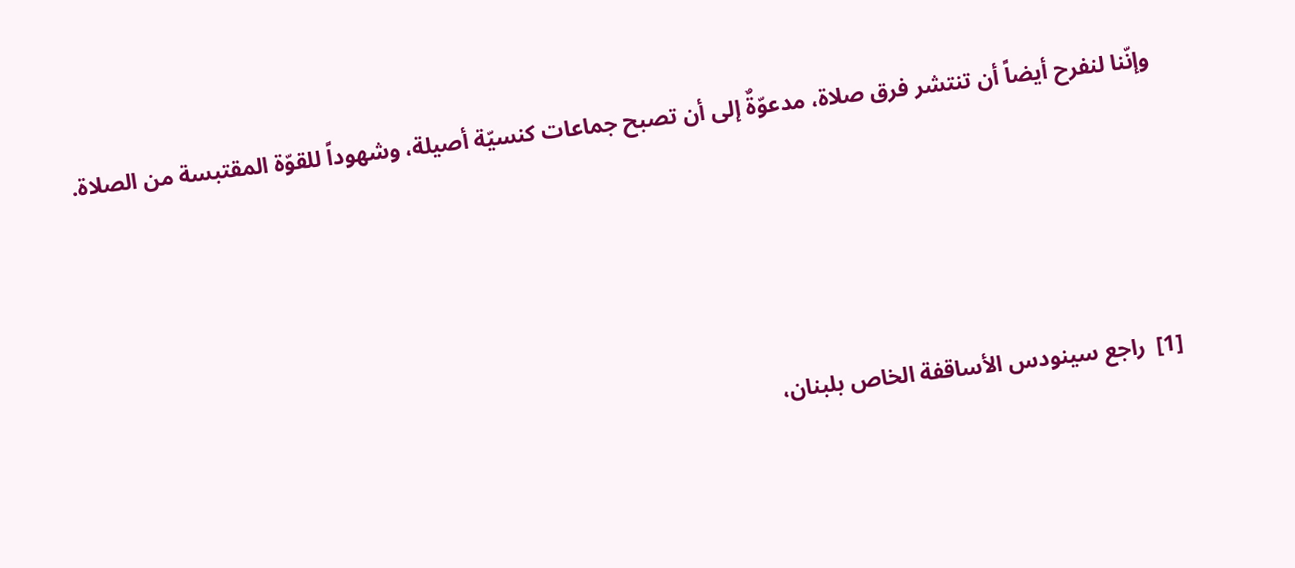وإنّنا لنفرح أيضاً أن تنتشر فرق صلاة، مدعوّةٌ إلى أن تصبح جماعات كنسيّة أصيلة، وشهوداً للقوّة المقتبسة من الصلاة.




[1]  راجع سينودس الأساقفة الخاص بلبنان،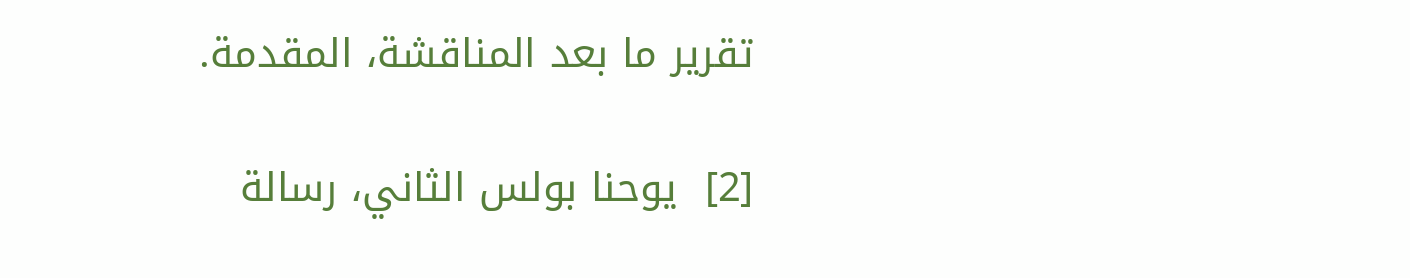تقرير ما بعد المناقشة، المقدمة.

[2]  يوحنا بولس الثاني، رسالة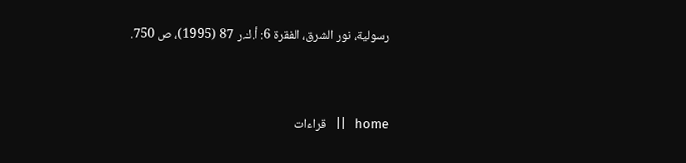رسولية، نور الشرق، الفقرة 6: أ.ك.ر 87 (1995)، ص 750.


home   ||   قراءات